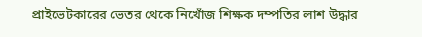প্রাইভেটকারের ভেতর থেকে নিখোঁজ শিক্ষক দম্পতির লাশ উদ্ধার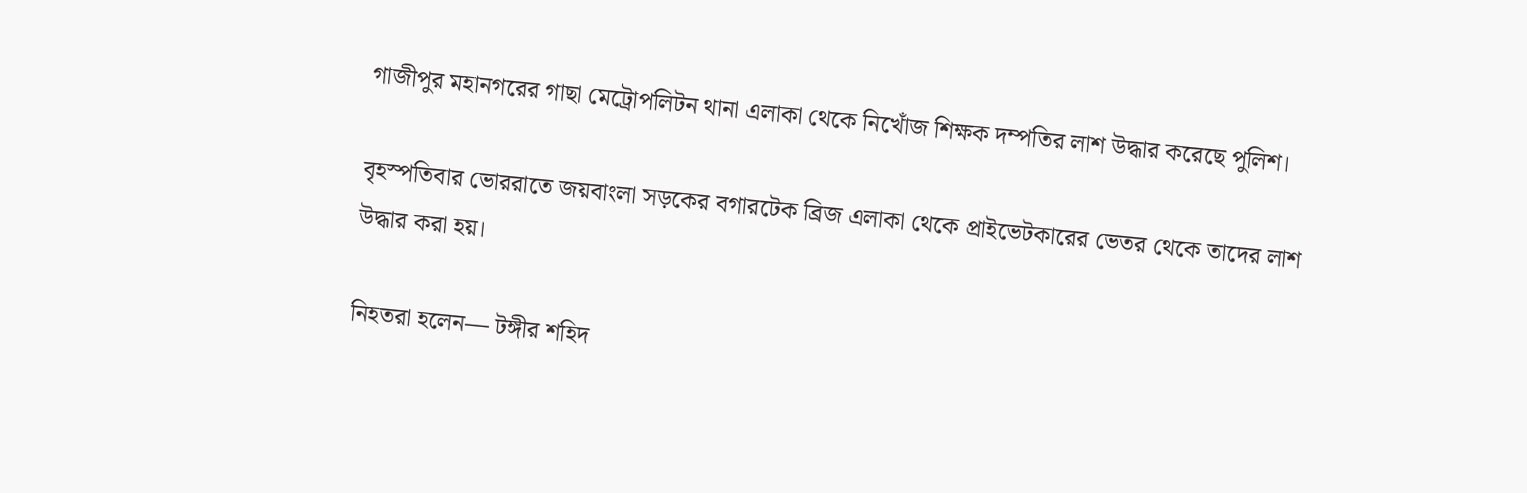গাজীপুর মহানগরের গাছা মেট্রোপলিটন থানা এলাকা থেকে নিখোঁজ শিক্ষক দম্পতির লাশ উদ্ধার করেছে পুলিশ।

বৃহস্পতিবার ভোররাতে জয়বাংলা সড়কের বগারটেক ব্রিজ এলাকা থেকে প্রাইভেটকারের ভেতর থেকে তাদের লাশ উদ্ধার করা হয়।

নিহতরা হলেন— টঙ্গীর শহিদ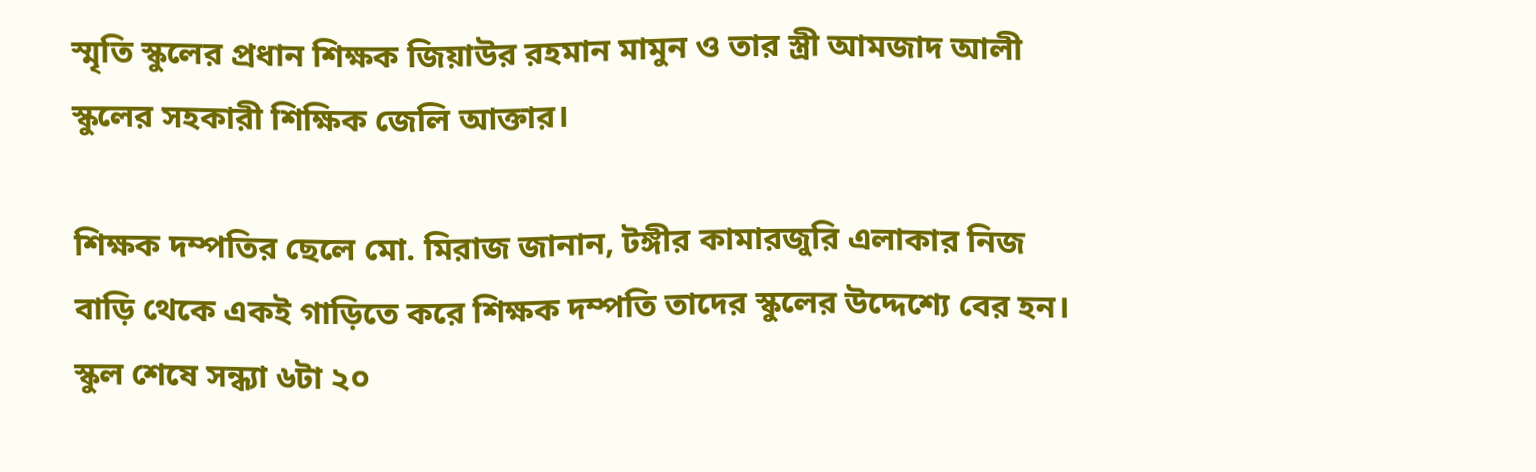স্মৃতি স্কুলের প্রধান শিক্ষক জিয়াউর রহমান মামুন ও তার স্ত্রী আমজাদ আলী স্কুলের সহকারী শিক্ষিক জেলি আক্তার।

শিক্ষক দম্পতির ছেলে মো. মিরাজ জানান, টঙ্গীর কামারজুরি এলাকার নিজ বাড়ি থেকে একই গাড়িতে করে শিক্ষক দম্পতি তাদের স্কুলের উদ্দেশ্যে বের হন। স্কুল শেষে সন্ধ্যা ৬টা ২০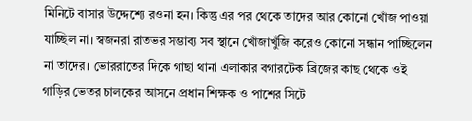মিনিটে বাসার উদ্দেশ্যে রওনা হন। কিন্তু এর পর থেকে তাদের আর কোনো খোঁজ পাওয়া যাচ্ছিল না। স্বজনরা রাতভর সম্ভাব্য সব স্থানে খোঁজাখুঁজি করেও কোনো সন্ধান পাচ্ছিলেন না তাদের। ভোররাতের দিকে গাছা থানা এলাকার বগারটেক ব্রিজের কাছ থেকে ওই গাড়ির ভেতর চালকের আসনে প্রধান শিক্ষক ও পাশের সিটে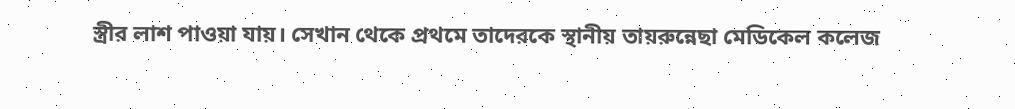স্ত্রীর লাশ পাওয়া যায়। সেখান থেকে প্রথমে তাদেরকে স্থানীয় তায়রুন্নেছা মেডিকেল কলেজ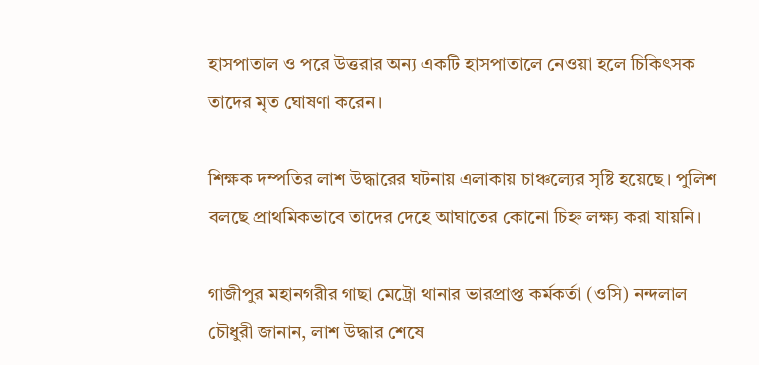হাসপাতাল ও পরে উত্তরার অন্য একটি হাসপাতালে নেওয়া হলে চিকিৎসক তাদের মৃত ঘোষণা করেন।

শিক্ষক দম্পতির লাশ উদ্ধারের ঘটনায় এলাকায় চাঞ্চল্যের সৃষ্টি হয়েছে। পুলিশ বলছে প্রাথমিকভাবে তাদের দেহে আঘাতের কোনো চিহ্ন লক্ষ্য করা যায়নি।

গাজীপুর মহানগরীর গাছা মেট্রো থানার ভারপ্রাপ্ত কর্মকর্তা (ওসি) নন্দলাল চৌধুরী জানান, লাশ উদ্ধার শেষে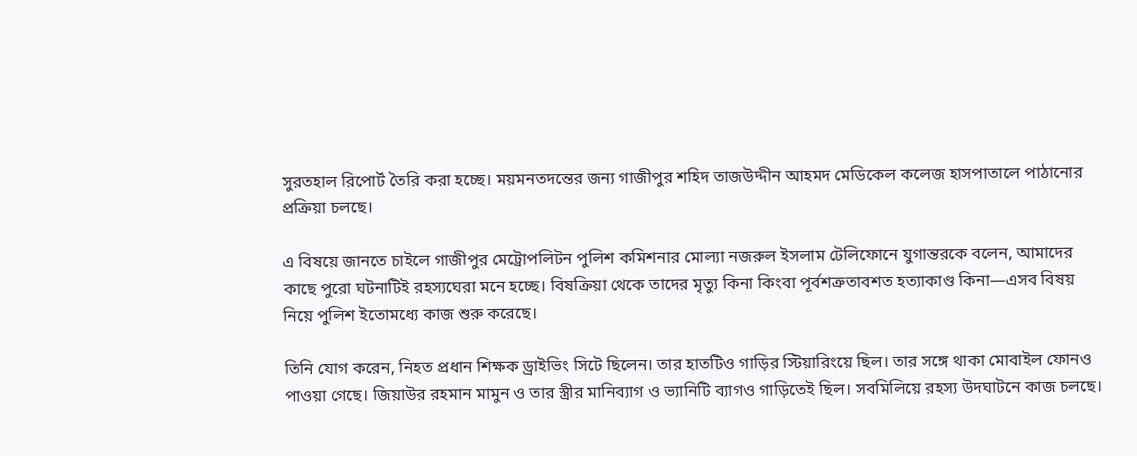সুরতহাল রিপোর্ট তৈরি করা হচ্ছে। ময়মনতদন্তের জন্য গাজীপুর শহিদ তাজউদ্দীন আহমদ মেডিকেল কলেজ হাসপাতালে পাঠানোর প্রক্রিয়া চলছে।

এ বিষয়ে জানতে চাইলে গাজীপুর মেট্রোপলিটন পুলিশ কমিশনার মোল্যা নজরুল ইসলাম টেলিফোনে যুগান্তরকে বলেন, আমাদের কাছে পুরো ঘটনাটিই রহস্যঘেরা মনে হচ্ছে। বিষক্রিয়া থেকে তাদের মৃত্যু কিনা কিংবা পূর্বশত্রুতাবশত হত্যাকাণ্ড কিনা—এসব বিষয় নিয়ে পুলিশ ইতোমধ্যে কাজ শুরু করেছে।

তিনি যোগ করেন, নিহত প্রধান শিক্ষক ড্রাইভিং সিটে ছিলেন। তার হাতটিও গাড়ির স্টিয়ারিংয়ে ছিল। তার সঙ্গে থাকা মোবাইল ফোনও পাওয়া গেছে। জিয়াউর রহমান মামুন ও তার স্ত্রীর মানিব্যাগ ও ভ্যানিটি ব্যাগও গাড়িতেই ছিল। সবমিলিয়ে রহস্য উদঘাটনে কাজ চলছে।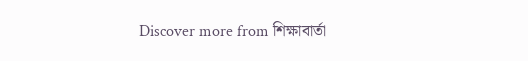Discover more from শিক্ষাবার্তা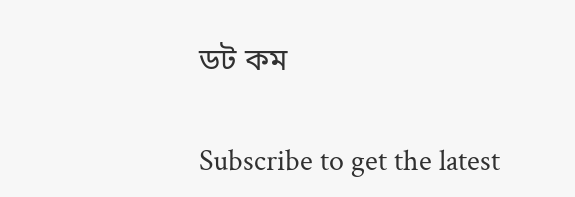ডট কম

Subscribe to get the latest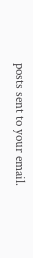posts sent to your email.